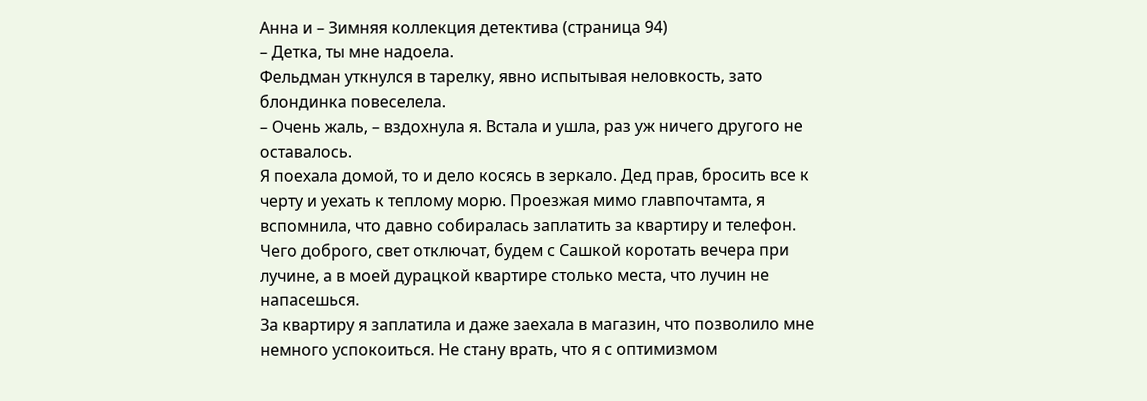Анна и – Зимняя коллекция детектива (страница 94)
– Детка, ты мне надоела.
Фельдман уткнулся в тарелку, явно испытывая неловкость, зато блондинка повеселела.
– Очень жаль, – вздохнула я. Встала и ушла, раз уж ничего другого не оставалось.
Я поехала домой, то и дело косясь в зеркало. Дед прав, бросить все к черту и уехать к теплому морю. Проезжая мимо главпочтамта, я вспомнила, что давно собиралась заплатить за квартиру и телефон. Чего доброго, свет отключат, будем с Сашкой коротать вечера при лучине, а в моей дурацкой квартире столько места, что лучин не напасешься.
За квартиру я заплатила и даже заехала в магазин, что позволило мне немного успокоиться. Не стану врать, что я с оптимизмом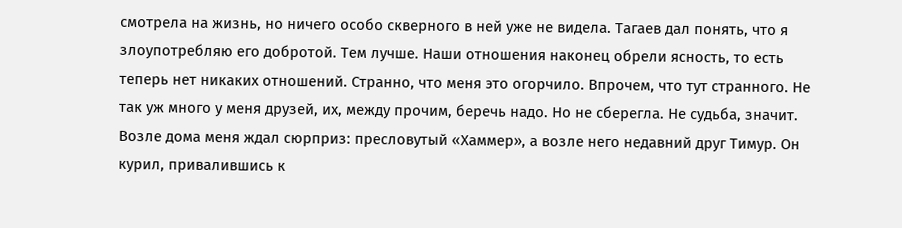смотрела на жизнь, но ничего особо скверного в ней уже не видела. Тагаев дал понять, что я злоупотребляю его добротой. Тем лучше. Наши отношения наконец обрели ясность, то есть теперь нет никаких отношений. Странно, что меня это огорчило. Впрочем, что тут странного. Не так уж много у меня друзей, их, между прочим, беречь надо. Но не сберегла. Не судьба, значит.
Возле дома меня ждал сюрприз: пресловутый «Хаммер», а возле него недавний друг Тимур. Он курил, привалившись к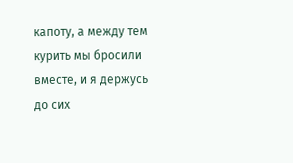капоту, а между тем курить мы бросили вместе, и я держусь до сих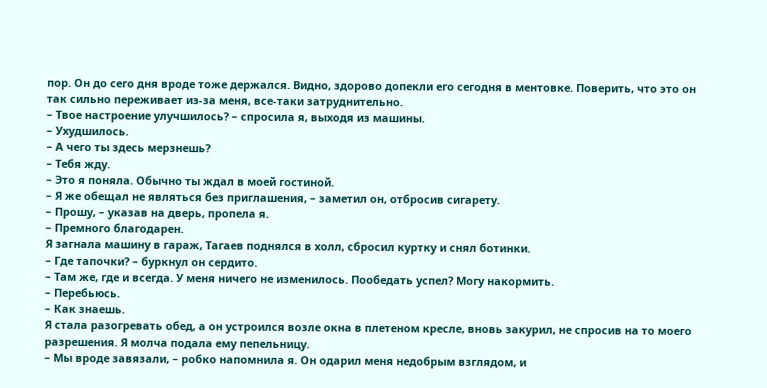пор. Он до сего дня вроде тоже держался. Видно, здорово допекли его сегодня в ментовке. Поверить, что это он так сильно переживает из-за меня, все-таки затруднительно.
– Твое настроение улучшилось? – спросила я, выходя из машины.
– Ухудшилось.
– А чего ты здесь мерзнешь?
– Тебя жду.
– Это я поняла. Обычно ты ждал в моей гостиной.
– Я же обещал не являться без приглашения, – заметил он, отбросив сигарету.
– Прошу, – указав на дверь, пропела я.
– Премного благодарен.
Я загнала машину в гараж, Тагаев поднялся в холл, сбросил куртку и снял ботинки.
– Где тапочки? – буркнул он сердито.
– Там же, где и всегда. У меня ничего не изменилось. Пообедать успел? Могу накормить.
– Перебьюсь.
– Как знаешь.
Я стала разогревать обед, а он устроился возле окна в плетеном кресле, вновь закурил, не спросив на то моего разрешения. Я молча подала ему пепельницу.
– Мы вроде завязали, – робко напомнила я. Он одарил меня недобрым взглядом, и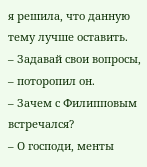я решила, что данную тему лучше оставить.
– Задавай свои вопросы, – поторопил он.
– Зачем с Филипповым встречался?
– О господи, менты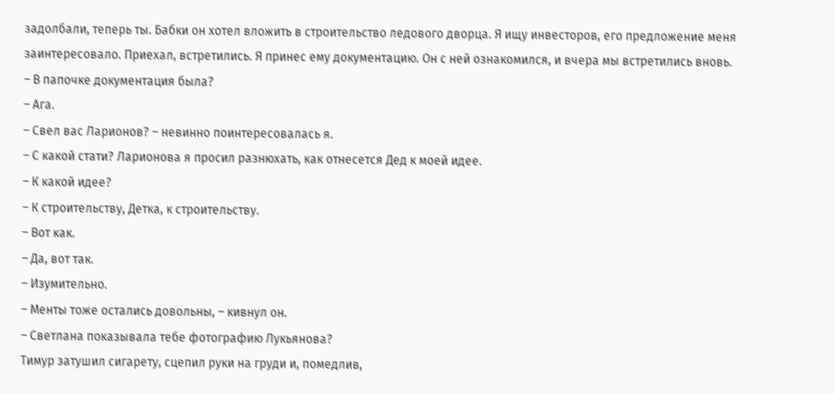задолбали, теперь ты. Бабки он хотел вложить в строительство ледового дворца. Я ищу инвесторов, его предложение меня заинтересовало. Приехал, встретились. Я принес ему документацию. Он с ней ознакомился, и вчера мы встретились вновь.
– В папочке документация была?
– Ага.
– Свел вас Ларионов? – невинно поинтересовалась я.
– С какой стати? Ларионова я просил разнюхать, как отнесется Дед к моей идее.
– К какой идее?
– К строительству, Детка, к строительству.
– Вот как.
– Да, вот так.
– Изумительно.
– Менты тоже остались довольны, – кивнул он.
– Светлана показывала тебе фотографию Лукьянова?
Тимур затушил сигарету, сцепил руки на груди и, помедлив,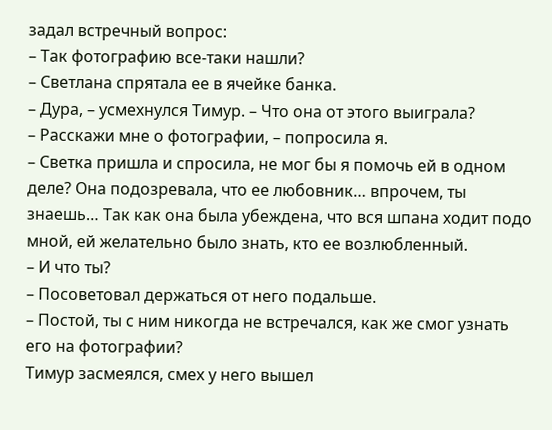задал встречный вопрос:
– Так фотографию все-таки нашли?
– Светлана спрятала ее в ячейке банка.
– Дура, – усмехнулся Тимур. – Что она от этого выиграла?
– Расскажи мне о фотографии, – попросила я.
– Светка пришла и спросила, не мог бы я помочь ей в одном деле? Она подозревала, что ее любовник… впрочем, ты знаешь… Так как она была убеждена, что вся шпана ходит подо мной, ей желательно было знать, кто ее возлюбленный.
– И что ты?
– Посоветовал держаться от него подальше.
– Постой, ты с ним никогда не встречался, как же смог узнать его на фотографии?
Тимур засмеялся, смех у него вышел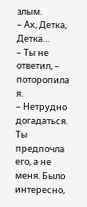злым.
– Ах, Детка, Детка…
– Ты не ответил, – поторопила я.
– Нетрудно догадаться. Ты предпочла его, а не меня. Было интересно,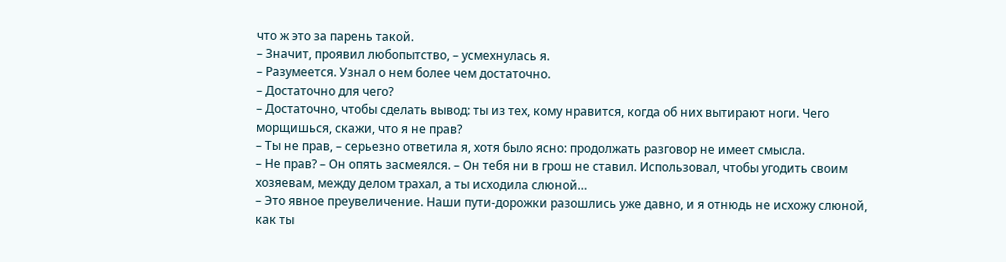что ж это за парень такой.
– Значит, проявил любопытство, – усмехнулась я.
– Разумеется. Узнал о нем более чем достаточно.
– Достаточно для чего?
– Достаточно, чтобы сделать вывод: ты из тех, кому нравится, когда об них вытирают ноги. Чего морщишься, скажи, что я не прав?
– Ты не прав, – серьезно ответила я, хотя было ясно: продолжать разговор не имеет смысла.
– Не прав? – Он опять засмеялся. – Он тебя ни в грош не ставил. Использовал, чтобы угодить своим хозяевам, между делом трахал, а ты исходила слюной…
– Это явное преувеличение. Наши пути-дорожки разошлись уже давно, и я отнюдь не исхожу слюной, как ты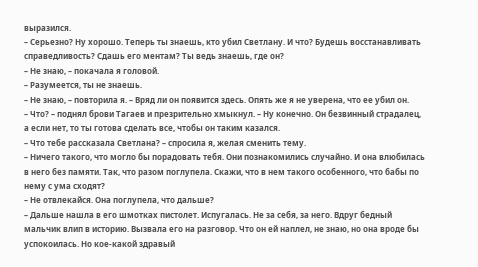выразился.
– Серьезно? Ну хорошо. Теперь ты знаешь, кто убил Светлану. И что? Будешь восстанавливать справедливость? Сдашь его ментам? Ты ведь знаешь, где он?
– Не знаю, – покачала я головой.
– Разумеется, ты не знаешь.
– Не знаю, – повторила я. – Вряд ли он появится здесь. Опять же я не уверена, что ее убил он.
– Что? – поднял брови Тагаев и презрительно хмыкнул. – Ну конечно. Он безвинный страдалец, а если нет, то ты готова сделать все, чтобы он таким казался.
– Что тебе рассказала Светлана? – спросила я, желая сменить тему.
– Ничего такого, что могло бы порадовать тебя. Они познакомились случайно. И она влюбилась в него без памяти. Так, что разом поглупела. Скажи, что в нем такого особенного, что бабы по нему с ума сходят?
– Не отвлекайся. Она поглупела, что дальше?
– Дальше нашла в его шмотках пистолет. Испугалась. Не за себя, за него. Вдруг бедный мальчик влип в историю. Вызвала его на разговор. Что он ей наплел, не знаю, но она вроде бы успокоилась. Но кое-какой здравый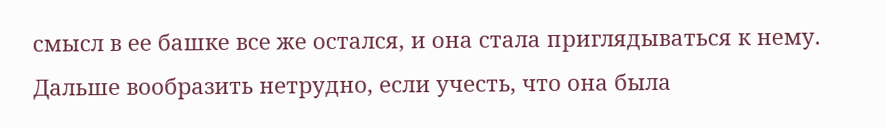смысл в ее башке все же остался, и она стала приглядываться к нему. Дальше вообразить нетрудно, если учесть, что она была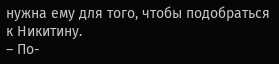нужна ему для того, чтобы подобраться к Никитину.
– По-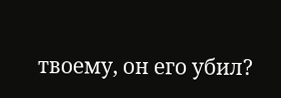твоему, он его убил?